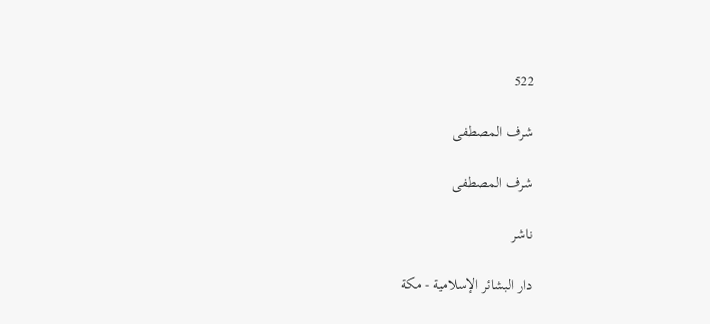522

شرف المصطفى

شرف المصطفى

ناشر

دار البشائر الإسلامية - مكة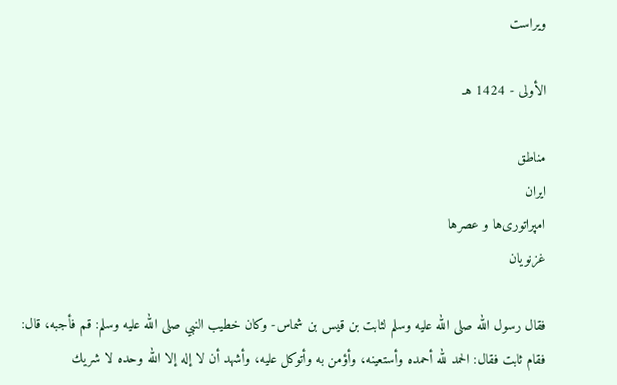ویراست

الأولى - 1424 هـ

مناطق
ایران
امپراتوری‌ها و عصرها
غزنویان

فقال رسول الله صلى الله عليه وسلم لثابت بن قيس بن شماس- وكان خطيب النبي صلى الله عليه وسلم: قم فأجبه، قال: فقام ثابت فقال: الحمد لله أحمده وأستعينه، وأؤمن به وأتوكل عليه، وأشهد أن لا إله إلا الله وحده لا شريك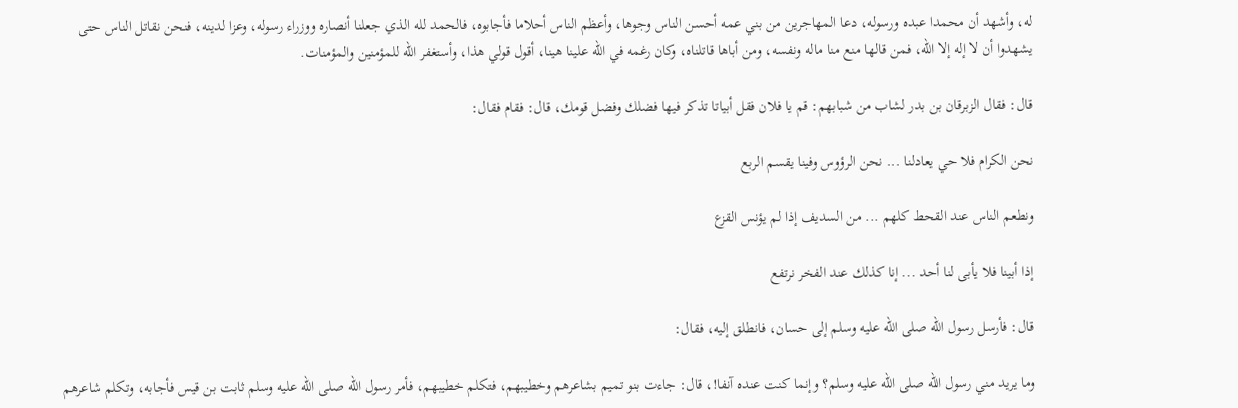له، وأشهد أن محمدا عبده ورسوله، دعا المهاجرين من بني عمه أحسن الناس وجوها، وأعظم الناس أحلاما فأجابوه، فالحمد لله الذي جعلنا أنصاره ووزراء رسوله، وعزا لدينه، فنحن نقاتل الناس حتى يشهدوا أن لا إله إلا الله، فمن قالها منع منا ماله ونفسه، ومن أباها قاتلناه، وكان رغمه في الله علينا هينا، أقول قولي هذا، وأستغفر الله للمؤمنين والمؤمنات.

قال: فقال الزبرقان بن بدر لشاب من شبابهم: قم يا فلان فقل أبياتا تذكر فيها فضلك وفضل قومك، قال: فقام فقال:

نحن الكرام فلا حي يعادلنا ... نحن الرؤوس وفينا يقسم الربع

ونطعم الناس عند القحط كلهم ... من السديف إذا لم يؤنس القزع

إذا أبينا فلا يأبى لنا أحد ... إنا كذلك عند الفخر نرتفع

قال: فأرسل رسول الله صلى الله عليه وسلم إلى حسان، فانطلق إليه، فقال:

وما يريد مني رسول الله صلى الله عليه وسلم؟ وإنما كنت عنده آنفا!، قال: جاءت بنو تميم بشاعرهم وخطيبهم، فتكلم خطيبهم، فأمر رسول الله صلى الله عليه وسلم ثابت بن قيس فأجابه، وتكلم شاعرهم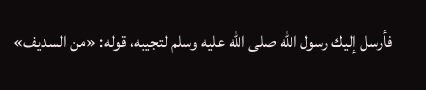فأرسل إليك رسول الله صلى الله عليه وسلم لتجيبه، قوله: «من السديف»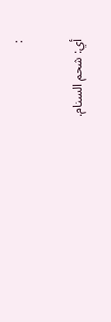:

أي: شحم السنام.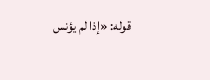قوله: «إذا لم يؤنس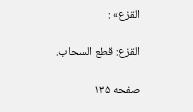القزع» :

القزع: قطع السحاب.

صفحه ۱۳۵